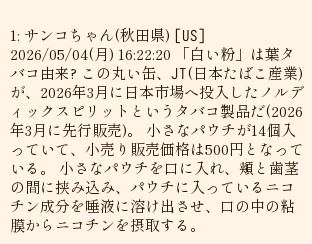1: サンコちゃん(秋田県) [US] 2026/05/04(月) 16:22:20 「白い粉」は葉タバコ由来? この丸い缶、JT(日本たばこ産業)が、2026年3月に日本市場へ投入したノルディックスピリットというタバコ製品だ(2026年3月に先行販売)。 小さなパウチが14個入っていて、小売り販売価格は500円となっている。 小さなパウチを口に入れ、頬と歯茎の間に挟み込み、パウチに入っているニコチン成分を唾液に溶け出させ、口の中の粘膜からニコチンを摂取する。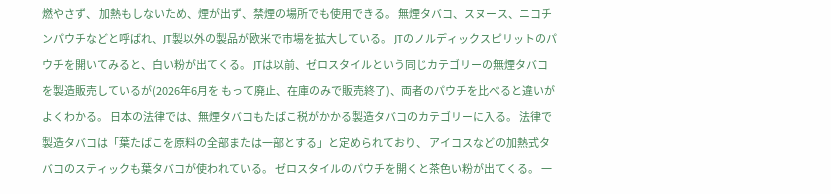燃やさず、 加熱もしないため、煙が出ず、禁煙の場所でも使用できる。 無煙タバコ、スヌース、ニコチンパウチなどと呼ばれ、JT製以外の製品が欧米で市場を拡大している。 JTのノルディックスピリットのパウチを開いてみると、白い粉が出てくる。 JTは以前、ゼロスタイルという同じカテゴリーの無煙タバコを製造販売しているが(2026年6月を もって廃止、在庫のみで販売終了)、両者のパウチを比べると違いがよくわかる。 日本の法律では、無煙タバコもたばこ税がかかる製造タバコのカテゴリーに入る。 法律で製造タバコは「葉たばこを原料の全部または一部とする」と定められており、 アイコスなどの加熱式タバコのスティックも葉タバコが使われている。 ゼロスタイルのパウチを開くと茶色い粉が出てくる。 一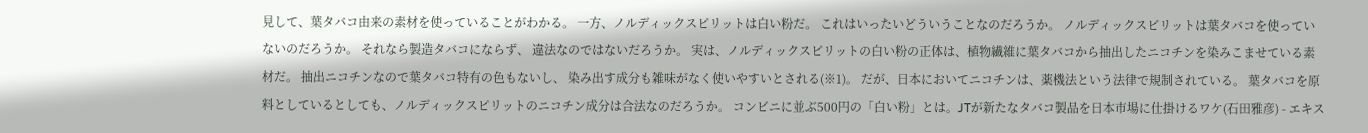見して、葉タバコ由来の素材を使っていることがわかる。 一方、ノルディックスピリットは白い粉だ。 これはいったいどういうことなのだろうか。 ノルディックスピリットは葉タバコを使っていないのだろうか。 それなら製造タバコにならず、 違法なのではないだろうか。 実は、ノルディックスピリットの白い粉の正体は、植物繊維に葉タバコから抽出したニコチンを染みこませている素材だ。 抽出ニコチンなので葉タバコ特有の色もないし、 染み出す成分も雑味がなく使いやすいとされる(※1)。 だが、日本においてニコチンは、薬機法という法律で規制されている。 葉タバコを原料としているとしても、ノルディックスピリットのニコチン成分は合法なのだろうか。 コンビニに並ぶ500円の「白い粉」とは。JTが新たなタバコ製品を日本市場に仕掛けるワケ(石田雅彦) - エキス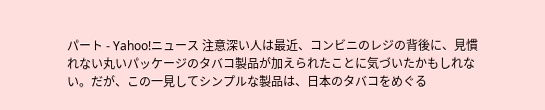パート - Yahoo!ニュース 注意深い人は最近、コンビニのレジの背後に、見慣れない丸いパッケージのタバコ製品が加えられたことに気づいたかもしれない。だが、この一見してシンプルな製品は、日本のタバコをめぐる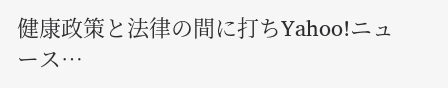健康政策と法律の間に打ちYahoo!ニュース…